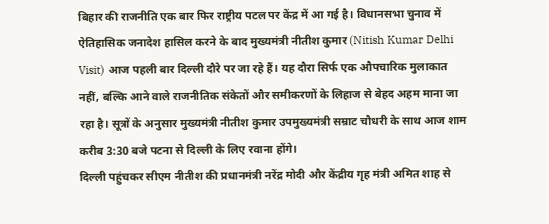बिहार की राजनीति एक बार फिर राष्ट्रीय पटल पर केंद्र में आ गई है। विधानसभा चुनाव में ऐतिहासिक जनादेश हासिल करने के बाद मुख्यमंत्री नीतीश कुमार (Nitish Kumar Delhi Visit) आज पहली बार दिल्ली दौरे पर जा रहे हैं। यह दौरा सिर्फ एक औपचारिक मुलाकात नहीं, बल्कि आने वाले राजनीतिक संकेतों और समीकरणों के लिहाज से बेहद अहम माना जा रहा है। सूत्रों के अनुसार मुख्यमंत्री नीतीश कुमार उपमुख्यमंत्री सम्राट चौधरी के साथ आज शाम करीब 3:30 बजे पटना से दिल्ली के लिए रवाना होंगे।
दिल्ली पहुंचकर सीएम नीतीश की प्रधानमंत्री नरेंद्र मोदी और केंद्रीय गृह मंत्री अमित शाह से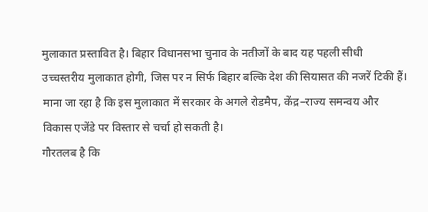मुलाकात प्रस्तावित है। बिहार विधानसभा चुनाव के नतीजों के बाद यह पहली सीधी उच्चस्तरीय मुलाकात होगी, जिस पर न सिर्फ बिहार बल्कि देश की सियासत की नजरें टिकी हैं। माना जा रहा है कि इस मुलाकात में सरकार के अगले रोडमैप, केंद्र–राज्य समन्वय और विकास एजेंडे पर विस्तार से चर्चा हो सकती है।
गौरतलब है कि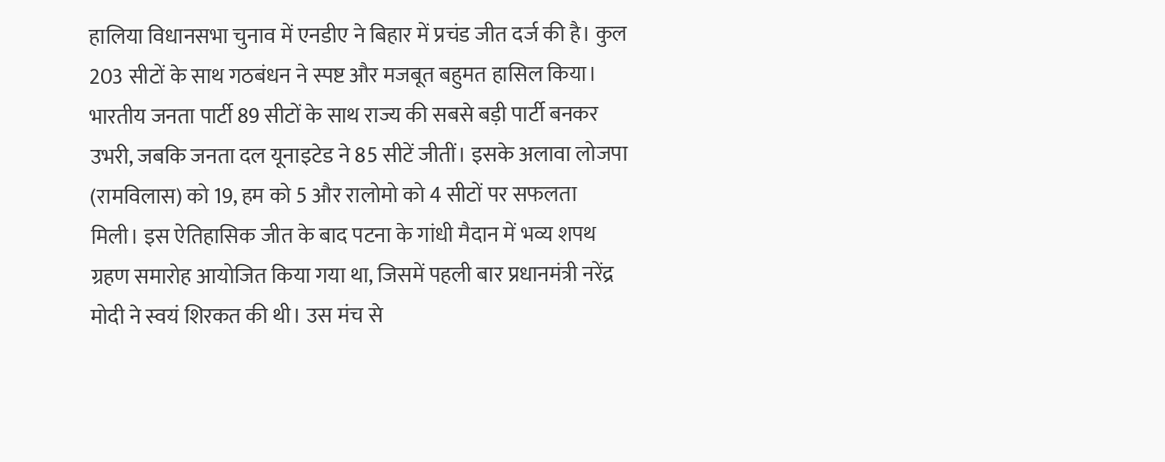हालिया विधानसभा चुनाव में एनडीए ने बिहार में प्रचंड जीत दर्ज की है। कुल 203 सीटों के साथ गठबंधन ने स्पष्ट और मजबूत बहुमत हासिल किया। भारतीय जनता पार्टी 89 सीटों के साथ राज्य की सबसे बड़ी पार्टी बनकर उभरी, जबकि जनता दल यूनाइटेड ने 85 सीटें जीतीं। इसके अलावा लोजपा (रामविलास) को 19, हम को 5 और रालोमो को 4 सीटों पर सफलता मिली। इस ऐतिहासिक जीत के बाद पटना के गांधी मैदान में भव्य शपथ ग्रहण समारोह आयोजित किया गया था, जिसमें पहली बार प्रधानमंत्री नरेंद्र मोदी ने स्वयं शिरकत की थी। उस मंच से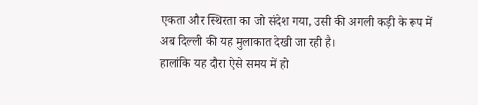एकता और स्थिरता का जो संदेश गया, उसी की अगली कड़ी के रूप में अब दिल्ली की यह मुलाकात देखी जा रही है।
हालांकि यह दौरा ऐसे समय में हो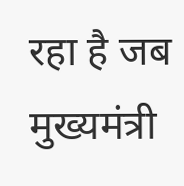रहा है जब मुख्यमंत्री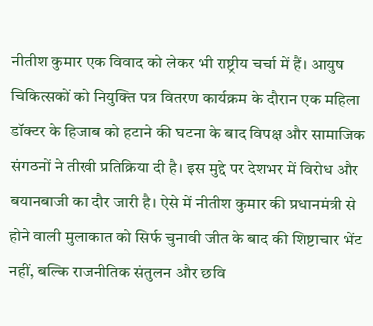नीतीश कुमार एक विवाद को लेकर भी राष्ट्रीय चर्चा में हैं। आयुष चिकित्सकों को नियुक्ति पत्र वितरण कार्यक्रम के दौरान एक महिला डॉक्टर के हिजाब को हटाने की घटना के बाद विपक्ष और सामाजिक संगठनों ने तीखी प्रतिक्रिया दी है। इस मुद्दे पर देशभर में विरोध और बयानबाजी का दौर जारी है। ऐसे में नीतीश कुमार की प्रधानमंत्री से होने वाली मुलाकात को सिर्फ चुनावी जीत के बाद की शिष्टाचार भेंट नहीं, बल्कि राजनीतिक संतुलन और छवि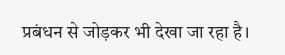प्रबंधन से जोड़कर भी देखा जा रहा है।